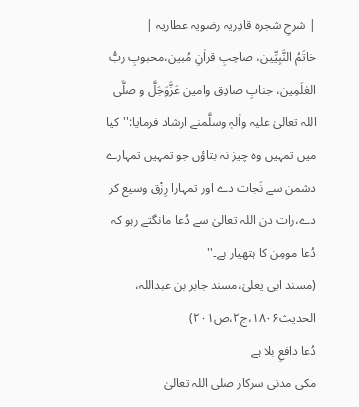| شرحِ شجرہ قادِریہ رضویہ عطاریہ |
خاتَمُ النَّبِیِّین، صاحِبِ قراٰنِ مُبین،محبوبِ ربُّ العٰلَمِین، جنابِ صادِق وامین عَزَّوَجَلَّ و صلَّی اللہ تعالیٰ علیہ واٰلہٖ وسلَّمنے ارشاد فرمایا:''کیا میں تمہیں وہ چیز نہ بتاؤں جو تمہیں تمہارے دشمن سے نَجات دے اور تمہارا رِزْق وسیع کر دے،رات دن اللہ تعالیٰ سے دُعا مانگتے رہو کہ دُعا مومِن کا ہتھیار ہے۔''
(مسند ابی یعلیٰ،مسند جابر بن عبداللہ، الحدیث۱۸۰۶،ج۲،ص۲۰۱)
دُعا دافعِ بلا ہے
مکی مدنی سرکار صلی اللہ تعالیٰ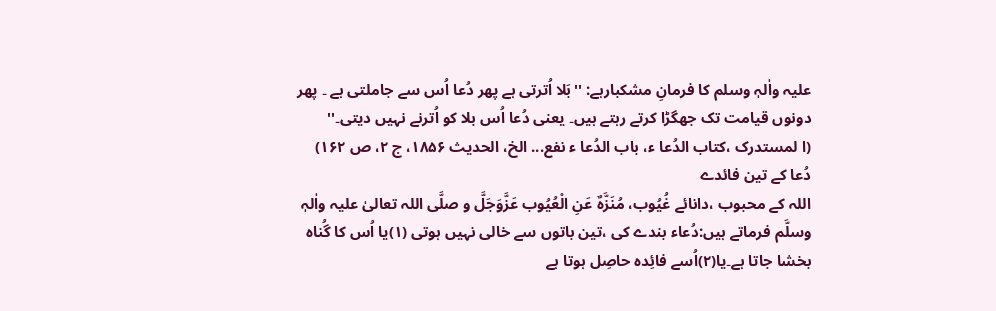علیہ واٰلہٖ وسلم کا فرمانِ مشکبارہے: ''بَلا اُترتی ہے پھر دُعا اُس سے جاملتی ہے ۔ پھر دونوں قیامت تک جھگڑا کرتے رہتے ہیں۔ یعنی دُعا اُس بلا کو اُترنے نہیں دیتی۔''
(ا لمستدرک ،کتاب الدُعا ء، باب الدُعا ء نفع... الخ، الحدیث ۱۸۵۶، ج ۲، ص ۱۶۲)
دُعا کے تین فائدے
اللہ کے محبوب ،دانائے غُیُوب، مُنَزَّہٌ عَنِ الْعُیُوب عَزَّوَجَلَّ و صلَّی اللہ تعالیٰ علیہ واٰلہٖ وسلَّم فرماتے ہیں:دُعاء بندے کی ،تین باتوں سے خالی نہیں ہوتی (۱)یا اُس کا گُناہ بخشا جاتا ہے۔یا(۲)اُسے فائِدہ حاصِل ہوتا ہے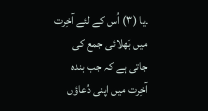۔یا (۳) اُس کے لئے آخِرت میں بَھلائی جمع کی جاتی ہے کہ جب بندہ آخِرت میں اپنی دُعاؤں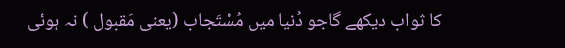کا ثواب دیکھے گاجو دُنیا میں مُسْتَجاب (یعنی مَقبول ) نہ ہوئی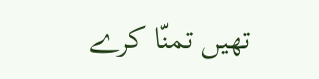تھیں تمنّا کرے